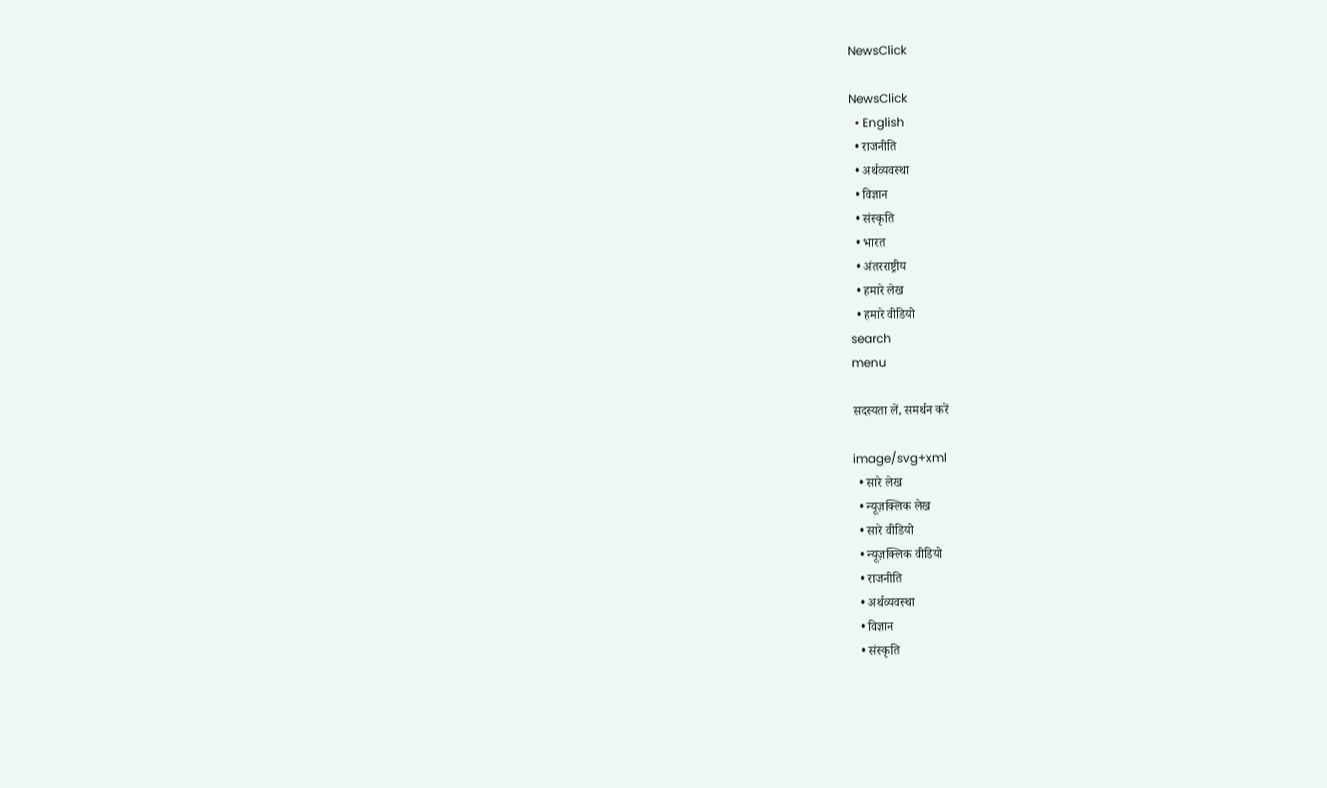NewsClick

NewsClick
  • English
  • राजनीति
  • अर्थव्यवस्था
  • विज्ञान
  • संस्कृति
  • भारत
  • अंतरराष्ट्रीय
  • हमारे लेख
  • हमारे वीडियो
search
menu

सदस्यता लें, समर्थन करें

image/svg+xml
  • सारे लेख
  • न्यूज़क्लिक लेख
  • सारे वीडियो
  • न्यूज़क्लिक वीडियो
  • राजनीति
  • अर्थव्यवस्था
  • विज्ञान
  • संस्कृति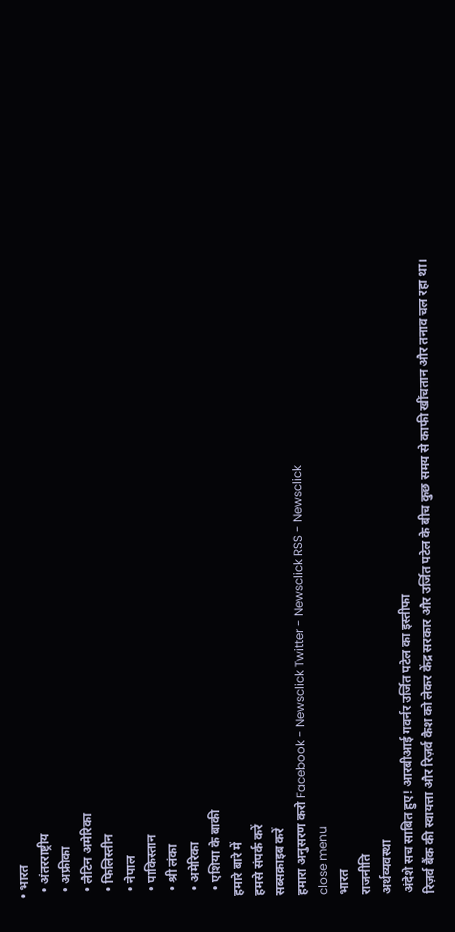• भारत
  • अंतरराष्ट्रीय
  • अफ्रीका
  • लैटिन अमेरिका
  • फिलिस्तीन
  • नेपाल
  • पाकिस्तान
  • श्री लंका
  • अमेरिका
  • एशिया के बाकी
हमारे बारे में
हमसे संपर्क करें
सब्सक्राइब करें
हमारा अनुसरण करो Facebook - Newsclick Twitter - Newsclick RSS - Newsclick
close menu
भारत
राजनीति
अर्थव्यवस्था
अंदेशे सच साबित हुए! आरबीआई गवर्नर उर्जित पटेल का इस्तीफा
रिज़र्व बैंक की स्वायत्ता और रिज़र्व कैश को लेकर केंद्र सरकार और उर्जित पटेल के बीच कुछ समय से काफी खींचतान और तनाव चल रहा था।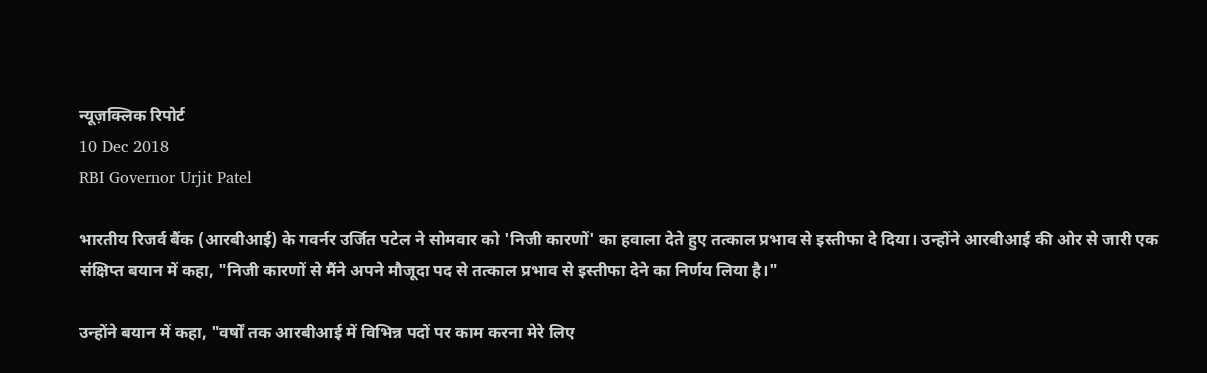न्यूज़क्लिक रिपोर्ट
10 Dec 2018
RBI Governor Urjit Patel

भारतीय रिजर्व बैंक (आरबीआई) के गवर्नर उर्जित पटेल ने सोमवार को 'निजी कारणों' का हवाला देते हुए तत्काल प्रभाव से इस्तीफा दे दिया। उन्होंने आरबीआई की ओर से जारी एक संक्षिप्त बयान में कहा, "निजी कारणों से मैंने अपने मौजूदा पद से तत्काल प्रभाव से इस्तीफा देने का निर्णय लिया है।"

उन्होंने बयान में कहा, "वर्षों तक आरबीआई में विभिन्न पदों पर काम करना मेरे लिए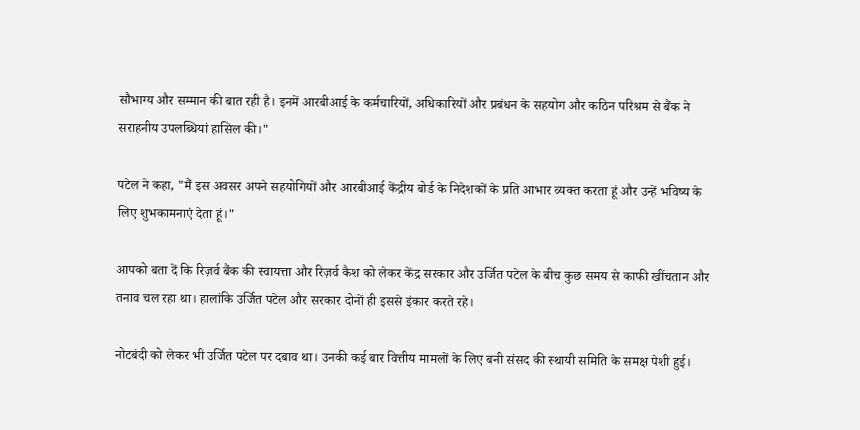सौभाग्य और सम्मान की बात रही है। इनमें आरबीआई के कर्मचारियों, अधिकारियों और प्रबंधन के सहयोग और कठिन परिश्रम से बैंक ने सराहनीय उपलब्धियां हासिल की।"

पटेल ने कहा, "मैं इस अवसर अपने सहयोगियों और आरबीआई केंद्रीय बोर्ड के निदेशकों के प्रति आभार व्यक्त करता हूं और उन्हें भविष्य के लिए शुभकामनाएं देता हूं।"

आपको बता दें कि रिज़र्व बैंक की स्वायत्ता और रिज़र्व कैश को लेकर केंद्र सरकार और उर्जित पटेल के बीच कुछ समय से काफी खींचतान और तनाव चल रहा था। हालांकि उर्जित पटेल और सरकार दोनों ही इससे इंकार करते रहे।

नोटबंदी को लेकर भी उर्जित पटेल पर दबाव था। उनकी कई बार वित्तीय मामलों के लिए बनी संसद की स्थायी समिति के समक्ष पेशी हुई।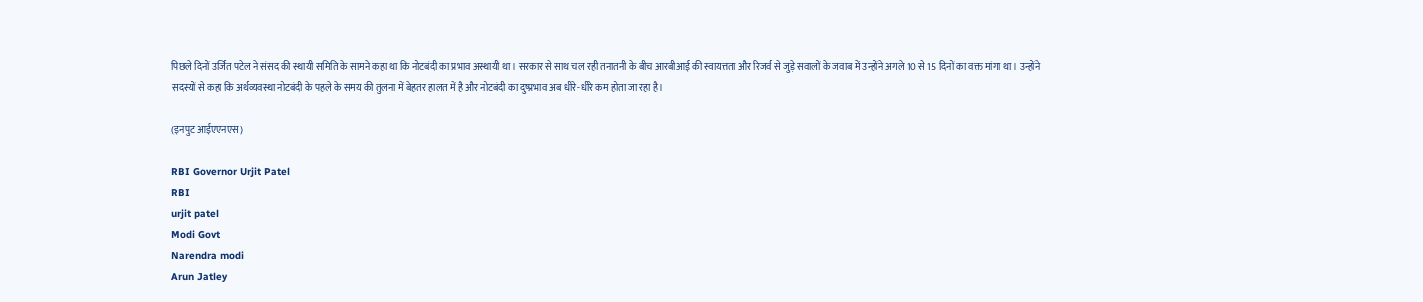पिछले दिनों उर्जित पटेल ने संसद की स्थायी समिति के सामने कहा था कि नोटबंदी का प्रभाव अस्थायी था। सरकार से साथ चल रही तनातनी के बीच आरबीआई की स्वायत्तता और रिजर्व से जुड़े सवालों के जवाब में उन्होंने अगले 10 से 15 दिनों का वक्त मांगा था। उन्होंने सदस्यों से कहा कि अर्थव्यवस्था नोटबंदी के पहले के समय की तुलना में बेहतर हालत में है और नोटबंदी का दुष्प्रभाव अब धीरे-धीरे कम होता जा रहा है।

(इनपुट आईएएनएस)

RBI Governor Urjit Patel
RBI
urjit patel
Modi Govt
Narendra modi
Arun Jatley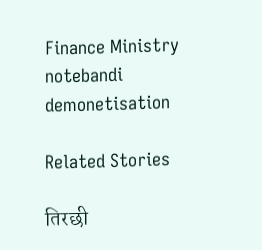Finance Ministry
notebandi
demonetisation

Related Stories

तिरछी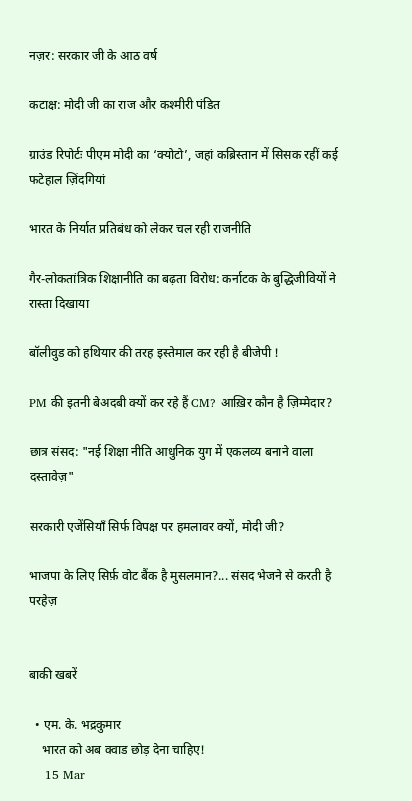नज़र: सरकार जी के आठ वर्ष

कटाक्ष: मोदी जी का राज और कश्मीरी पंडित

ग्राउंड रिपोर्टः पीएम मोदी का ‘क्योटो’, जहां कब्रिस्तान में सिसक रहीं कई फटेहाल ज़िंदगियां

भारत के निर्यात प्रतिबंध को लेकर चल रही राजनीति

गैर-लोकतांत्रिक शिक्षानीति का बढ़ता विरोध: कर्नाटक के बुद्धिजीवियों ने रास्ता दिखाया

बॉलीवुड को हथियार की तरह इस्तेमाल कर रही है बीजेपी !

PM की इतनी बेअदबी क्यों कर रहे हैं CM? आख़िर कौन है ज़िम्मेदार?

छात्र संसद: "नई शिक्षा नीति आधुनिक युग में एकलव्य बनाने वाला दस्तावेज़"

सरकारी एजेंसियाँ सिर्फ विपक्ष पर हमलावर क्यों, मोदी जी?

भाजपा के लिए सिर्फ़ वोट बैंक है मुसलमान?... संसद भेजने से करती है परहेज़


बाकी खबरें

  • एम. के. भद्रकुमार
    भारत को अब क्वाड छोड़ देना चाहिए!
    15 Mar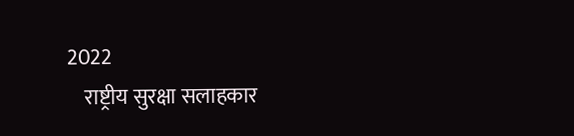2022
    राष्ट्रीय सुरक्षा सलाहकार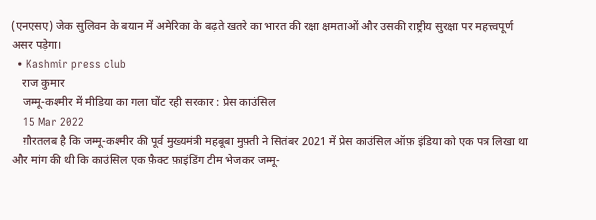(एनएसए) जेक सुलिवन के बयान में अमेरिका के बढ़ते खतरे का भारत की रक्षा क्षमताओं और उसकी राष्ट्रीय सुरक्षा पर महत्त्वपूर्ण असर पड़ेगा।
  • Kashmir press club
    राज कुमार
    जम्मू-कश्मीर में मीडिया का गला घोंट रही सरकार : प्रेस काउंसिल
    15 Mar 2022
    ग़ौरतलब है कि जम्मू-कश्मीर की पूर्व मुख्यमंत्री महबूबा मुफ़्ती ने सितंबर 2021 में प्रेस काउंसिल ऑफ़ इंडिया को एक पत्र लिखा था और मांग की थी कि काउंसिल एक फ़ैक्ट फ़ाइंडिंग टीम भेजकर जम्मू-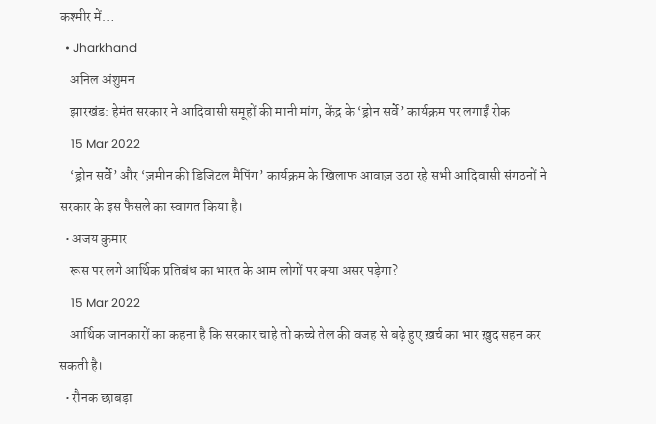कश्मीर में…
  • Jharkhand
    अनिल अंशुमन
    झारखंड: हेमंत सरकार ने आदिवासी समूहों की मानी मांग, केंद्र के ‘ड्रोन सर्वे’ कार्यक्रम पर लगाईं रोक
    15 Mar 2022
    ‘ड्रोन सर्वे’ और ‘ज़मीन की डिजिटल मैपिंग’ कार्यक्रम के खिलाफ आवाज़ उठा रहे सभी आदिवासी संगठनों ने सरकार के इस फैसले का स्वागत किया है।
  • अजय कुमार
    रूस पर लगे आर्थिक प्रतिबंध का भारत के आम लोगों पर क्या असर पड़ेगा?
    15 Mar 2022
    आर्थिक जानकारों का कहना है कि सरकार चाहे तो कच्चे तेल की वजह से बढ़े हुए ख़र्च का भार ख़ुद सहन कर सकती है।
  • रौनक छाबड़ा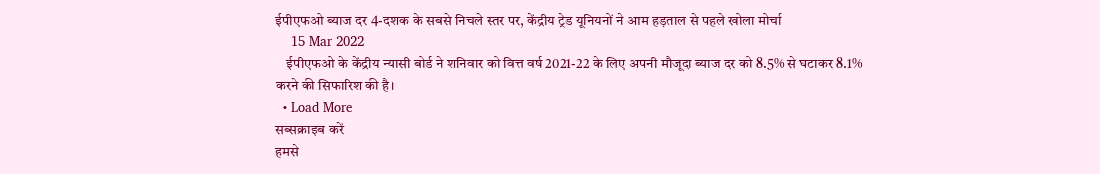ईपीएफओ ब्याज दर 4-दशक के सबसे निचले स्तर पर, केंद्रीय ट्रेड यूनियनों ने आम हड़ताल से पहले खोला मोर्चा
    15 Mar 2022
    ईपीएफओ के केंद्रीय न्यासी बोर्ड ने शनिवार को वित्त वर्ष 2021-22 के लिए अपनी मौजूदा ब्याज दर को 8.5% से घटाकर 8.1% करने की सिफारिश की है।
  • Load More
सब्सक्राइब करें
हमसे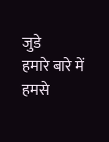जुडे
हमारे बारे में
हमसे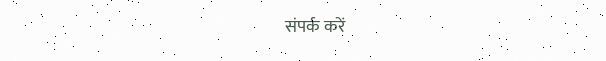संपर्क करें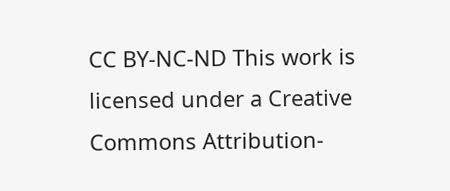CC BY-NC-ND This work is licensed under a Creative Commons Attribution-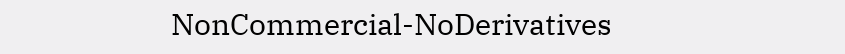NonCommercial-NoDerivatives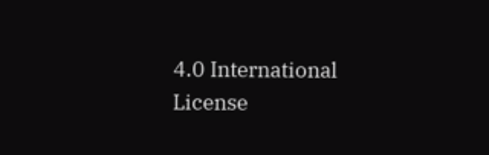4.0 International License